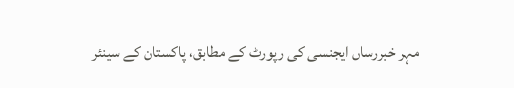مہر خبررساں ایجنسی کی رپورٹ کے مطابق، پاکستان کے سینئر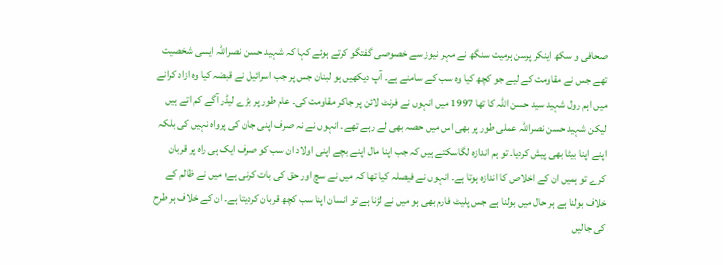صحافی و سکھ اینکر پرسن ہرمیت سنگھ نے مہر نیوز سے خصوصی گفتگو کرتے ہوئے کہا کہ شہید حسن نصراللہ ایسی شخصیت تھے جس نے مقاومت کے لیے جو کچھ کیا وہ سب کے سامنے ہے۔ آپ دیکھیں ہو لبنان جس پر جب اسرائیل نے قبضہ کیا وہ ازاد کرانے میں اہم رول شہید سید حسن اللہ کا تھا 1997 میں انہوں نے فرنٹ لائن پر جاکر مقاومت کی۔ عام طور پر بڑے لیڈر آگے کم اتے ہیں لیکن شہید حسن نصراللہ عملی طور پر بھی اس میں حصہ بھی لے رہے تھے۔ انہوں نے نہ صرف اپنی جان کی پرواہ نہیں کی بلکہ اپنے اپنا بیٹا بھی پیش کردیا۔ تو ہم اندازہ لگاسکتے ہیں کہ جب اپنا مال اپنے بچے اپنی اولاد ان سب کو صرف ایک ہی راہ پر قربان کرے تو ہمیں ان کے اخلاص کا اندازہ ہوتا ہے۔ انہوں نے فیصلہ کیا تھا کہ میں نے سچ اور حق کی بات کرنی ہے؛ میں نے ظالم کے خلاف بولنا ہے ہر حال میں بولنا ہے جس پلیٹ فارم بھی ہو میں نے لڑنا ہے تو انسان اپنا سب کچھ قربان کردیتا ہے۔ ان کے خلاف ہر طرح کی جالیں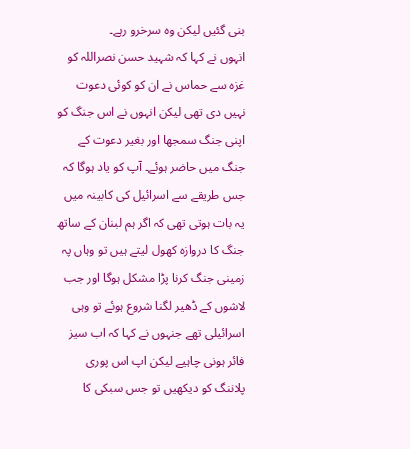بنی گئیں لیکن وہ سرخرو رہے۔
انہوں نے کہا کہ شہید حسن نصراللہ کو غزہ سے حماس نے ان کو کوئی دعوت نہیں دی تھی لیکن انہوں نے اس جنگ کو اپنی جنگ سمجھا اور بغیر دعوت کے جنگ میں حاضر ہوئے۔ آپ کو یاد ہوگا کہ جس طریقے سے اسرائیل کی کابینہ میں یہ بات ہوتی تھی کہ اگر ہم لبنان کے ساتھ جنگ کا دروازہ کھول لیتے ہیں تو وہاں پہ زمینی جنگ کرنا پڑا مشکل ہوگا اور جب لاشوں کے ڈھیر لگنا شروع ہوئے تو وہی اسرائیلی تھے جنہوں نے کہا کہ اب سیز فائر ہونی چاہیے لیکن اپ اس پوری پلاننگ کو دیکھیں تو جس سبکی کا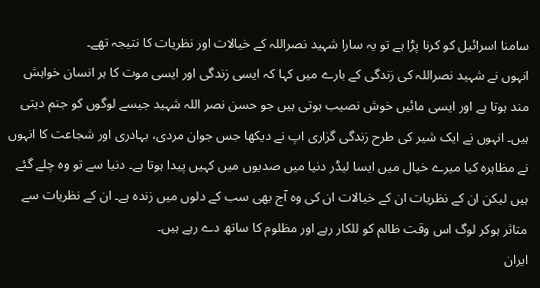سامنا اسرائیل کو کرنا پڑا ہے تو یہ سارا شہید نصراللہ کے خیالات اور نظریات کا نتیجہ تھے۔
انہوں نے شہید نصراللہ کی زندگی کے بارے میں کہا کہ ایسی زندگی اور ایسی موت کا ہر انسان خواہش مند ہوتا ہے اور ایسی مائیں خوش نصیب ہوتی ہیں جو حسن نصر اللہ شہید جیسے لوگوں کو جنم دیتی ہیں۔ انہوں نے ایک شیر کی طرح زندگی گزاری اپ نے دیکھا جس جوان مردی، بہادری اور شجاعت کا انہوں نے مظاہرہ کیا میرے خیال میں ایسا لیڈر دنیا میں صدیوں میں کہیں پیدا ہوتا ہے۔ دنیا سے تو وہ چلے گئے ہیں لیکن ان کے نظریات ان کے خیالات ان کی وہ آج بھی سب کے دلوں میں زندہ ہے۔ ان کے نظریات سے متاثر ہوکر لوگ اس وقت ظالم کو للکار رہے اور مظلوم کا ساتھ دے رہے ہیں۔
ایران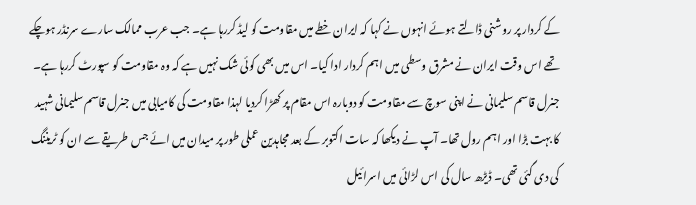کے کردار پر روشنی ڈالتے ہوئے انہوں نے کہا کہ ایران خطے میں مقاومت کو لیڈ کررہا ہے۔ جب عرب ممالک سارے سرنڈر ہوچکے تھے اس وقت ایران نے مشرق وسطی میں اہم کردار ادا کیا۔ اس میں بھی کوئی شک نہیں ہے کہ وہ مقاومت کو سپورٹ کررہا ہے۔ جنرل قاسم سلیمانی نے اپنی سوچ سے مقاومت کو دوبارہ اس مقام پر کھڑا کردیا لہذا مقاومت کی کامیابی میں جنرل قاسم سلیمانی شہید کا بہت بڑا اور اہم رول تھا۔ آپ نے دیکھا کہ سات اکتوبر کے بعد مجاہدین عملی طور پر میدان میں ائے جس طریقے سے ان کو ٹریننگ کی دی گئی تھی۔ ڈیڑھ سال کی اس لڑائی میں اسرائیل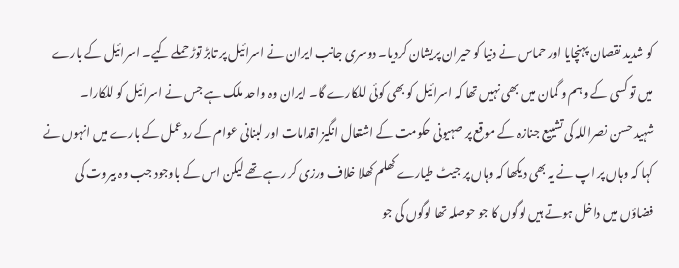کو شدید نقصان پہنچایا اور حماس نے دنیا کو حیران پریشان کردیا۔ دوسری جانب ایران نے اسرائیل پر تابڑ توڑ حملے کیے۔ اسرائیل کے بارے میں تو کسی کے وہم و گمان میں بھی نہیں تھا کہ اسرائیل کو بھی کوئی للکارے گا۔ ایران وہ واحد ملک ہے جس نے اسرائیل کو للکارا۔
شہید حسن نصراللہ کی تشییع جنازہ کے موقع پر صہیونی حکومت کے اشتعال انگیز اقدامات اور لبنانی عوام کے ردعمل کے بارے میں انہوں نے کہا کہ وہاں پر اپ نے یہ بھی دیکھا کہ وہاں پر جیٹ طیارے کھلم کھلا خلاف ورزی کر رہے تھے لیکن اس کے باوجود جب وہ بیروت کی فضاؤں میں داخل ہوتے ہیں لوگوں کا جو حوصلہ تھا لوگوں کی جو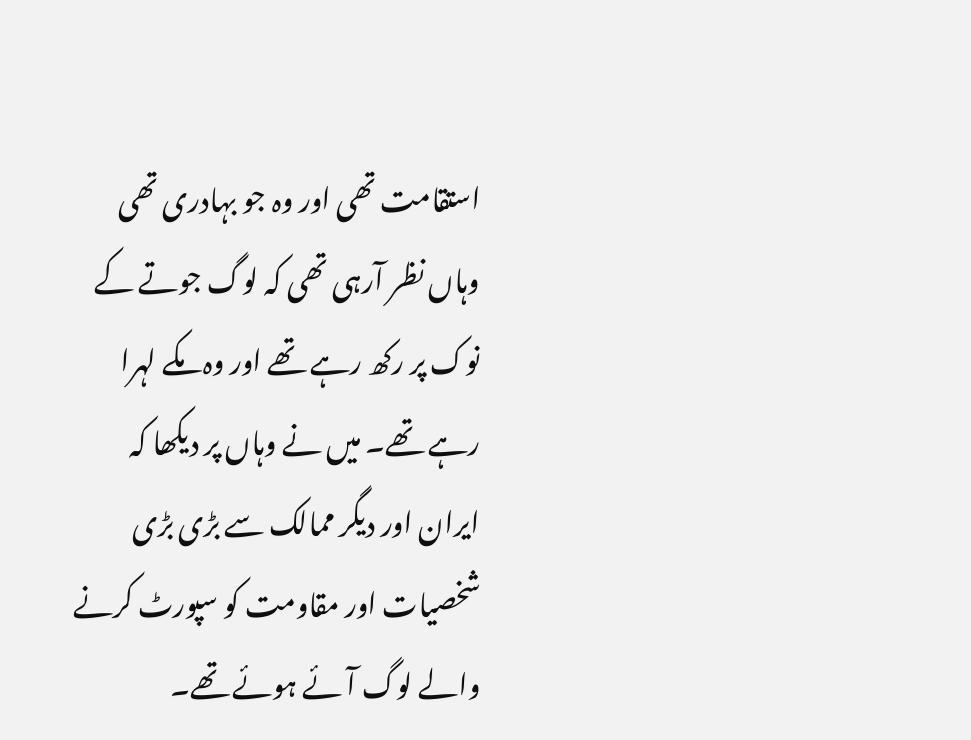استقامت تھی اور وہ جو بہادری تھی وہاں نظر آرہی تھی کہ لوگ جوتے کے نوک پر رکھ رہے تھے اور وہ مکے لہرا رہے تھے۔ میں نے وہاں پر دیکھا کہ ایران اور دیگر ممالک سے بڑی بڑی شخصیات اور مقاومت کو سپورٹ کرنے والے لوگ آئے ہوئے تھے۔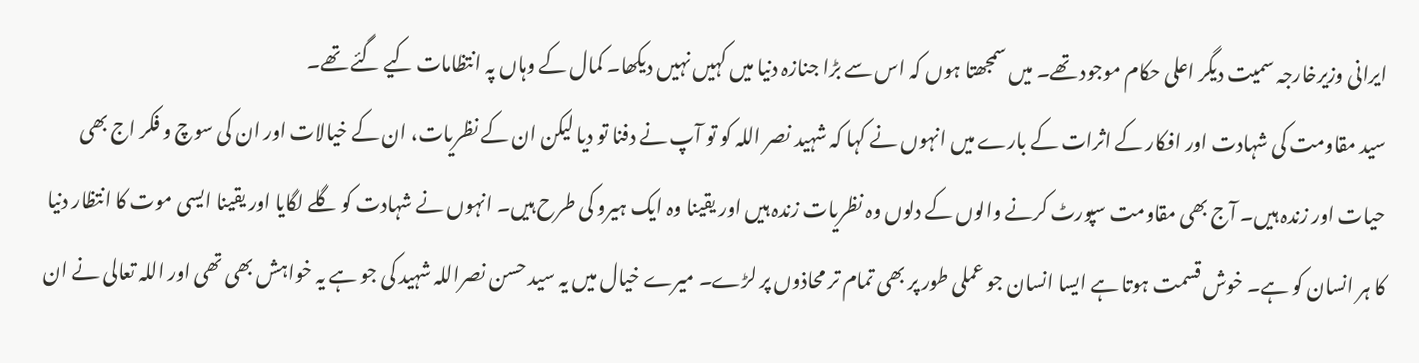ایرانی وزیرخارجہ سمیت دیگر اعلی حکام موجود تھے۔ میں سمجھتا ہوں کہ اس سے بڑا جنازہ دنیا میں کہیں نہیں دیکھا۔ کمال کے وہاں پہ انتظامات کیے گئے تھے۔
سید مقاومت کی شہادت اور افکار کے اثرات کے بارے میں انہوں نے کہا کہ شہید نصر اللہ کو تو آپ نے دفنا تو دیا لیکن ان کے نظریات، ان کے خیالات اور ان کی سوچ و فکر اج بھی حیات اور زندہ ہیں۔ آج بھی مقاومت سپورٹ کرنے والوں کے دلوں وہ نظریات زندہ ہیں اور یقینا وہ ایک ہیرو کی طرح ہیں۔ انہوں نے شہادت کو گلے لگایا اور یقینا ایسی موت کا انتظار دنیا کا ہر انسان کو ہے۔ خوش قسمت ہوتا ہے ایسا انسان جو عملی طور پر بھی تمام تر محاذوں پر لڑے۔ میرے خیال میں یہ سید حسن نصراللہ شہید کی جو ہے یہ خواہش بھی تھی اور اللہ تعالی نے ان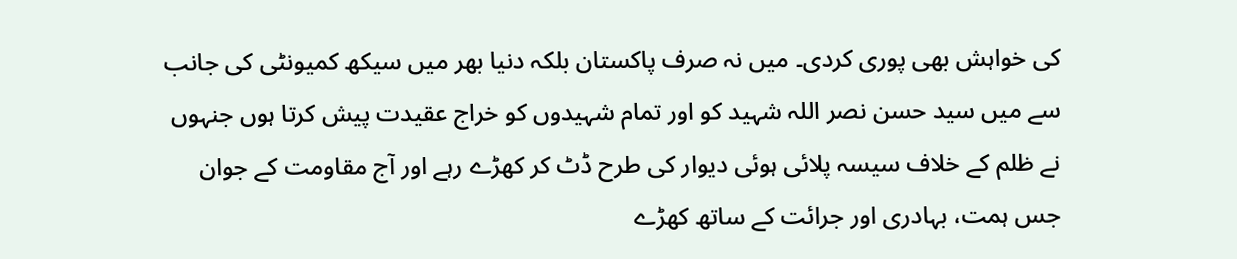کی خواہش بھی پوری کردی۔ میں نہ صرف پاکستان بلکہ دنیا بھر میں سیکھ کمیونٹی کی جانب سے میں سید حسن نصر اللہ شہید کو اور تمام شہیدوں کو خراج عقیدت پیش کرتا ہوں جنہوں نے ظلم کے خلاف سیسہ پلائی ہوئی دیوار کی طرح ڈٹ کر کھڑے رہے اور آج مقاومت کے جوان جس ہمت، بہادری اور جرائت کے ساتھ کھڑے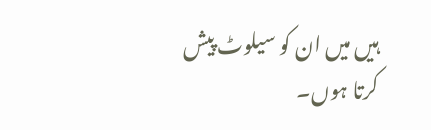ہیں میں ان کو سیلوٹ پیش کرتا ہوں۔